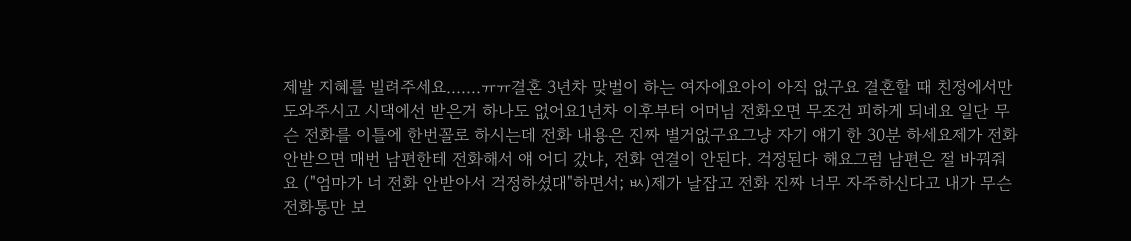제발 지혜를 빌려주세요.......ㅠㅠ결혼 3년차 맞벌이 하는 여자에요아이 아직 없구요 결혼할 때 친정에서만 도와주시고 시댁에선 받은거 하나도 없어요1년차 이후부터 어머님 전화오면 무조건 피하게 되네요 일단 무슨 전화를 이틀에 한번꼴로 하시는데 전화 내용은 진짜 별거없구요그냥 자기 얘기 한 30분 하세요제가 전화 안받으면 매번 남편한테 전화해서 얘 어디 갔냐, 전화 연결이 안된다. 걱정된다 해요그럼 남편은 절 바꿔줘요 ("엄마가 너 전화 안받아서 걱정하셨대"하면서; ㅄ)제가 날잡고 전화 진짜 너무 자주하신다고 내가 무슨 전화통만 보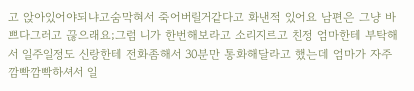고 앉아있어야되냐고숨막혀서 죽어버릴거같다고 화낸적 있어요 남편은 그냥 바쁘다그러고 끊으래요;그럼 니가 한번해보라고 소리지르고 친정 엄마한테 부탁해서 일주일정도 신랑한테 전화좀해서 30분만 통화해달라고 했는데 엄마가 자주 깜빡깜빡하셔서 일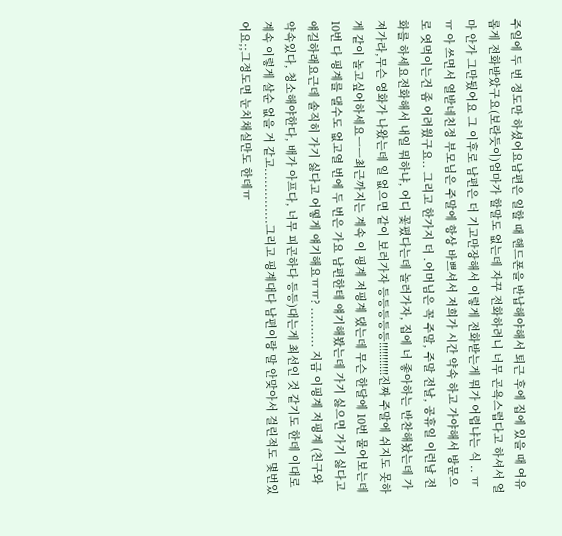주일에 두 번 정도만 하셨어요남편은 일할 때 핸드폰을 반납해야해서 퇴근 후에 집에 있을 때 여유롭게 전화받았구요(보란듯이)엄마가 할말도 없는데 자꾸 전화하려니 너무 곤욕스럽다고 하셔서 얼마 안가 그만뒀어요 그 이후로 남편은 더 기고만장해서 이렇게 전화받는게 뭐가 어렵냐는 식 .. ㅠㅠ 아 쓰면서 열받네친정 부모님은 주말에 항상 바쁘셔서 저희가 시간 약속 하고 가야해서 방문으로 엿먹이는건 좀 어려웠구요.. 그리고 한가지 더 .어머님은 꼭 주말, 주말 전날, 공휴일 이런날 전화를 하세요전화해서 내일 뭐하냐, 어디 꽃폈다는데 놀러가자, 집에 너 좋아하는 반찬해놨는데 가져가라,무슨 영화가 나왔는데 일 없으면 같이 보러가자 등등등등등!!!!!!!!!!!진짜 주말에 쉬지도 못하게 같이 놀고싶어하세요ㅡㅡ최근까지는 계속 이 핑계 저핑계 댔는데 무슨 한달에 10번 물어보는데 10번 다 핑계를 댈수도 없고열 번에 두 번은 가요 남편한테 얘기해봤는데 가기 싫으면 가기 싫다고 얘길하래요근데 솔직히 가기 싫다고 어떻게 얘기해요ㅠㅠ? .......... 지금 이핑계 저핑계 (친구와 약속있다, 청소해야한다, 배가 아프다, 너무 피곤하다 등등)대는게 최선인 것 같기도 한데 이대로 계속 이렇게 살순 없을 거 같고..............그리고 핑계대다 남편이랑 말 안맞아서 걸린적도 몇번있어요;;그정도면 눈치채실만도 한데ㅠ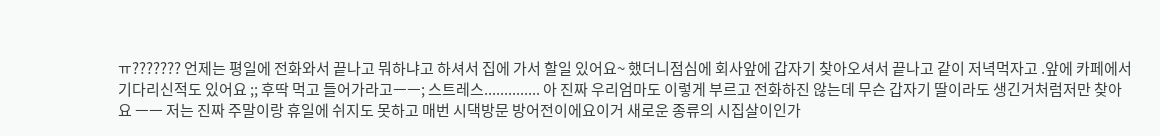ㅠ??????? 언제는 평일에 전화와서 끝나고 뭐하냐고 하셔서 집에 가서 할일 있어요~ 했더니점심에 회사앞에 갑자기 찾아오셔서 끝나고 같이 저녁먹자고 .앞에 카페에서 기다리신적도 있어요 ;; 후딱 먹고 들어가라고ㅡㅡ; 스트레스.............. 아 진짜 우리엄마도 이렇게 부르고 전화하진 않는데 무슨 갑자기 딸이라도 생긴거처럼저만 찾아요 ㅡㅡ 저는 진짜 주말이랑 휴일에 쉬지도 못하고 매번 시댁방문 방어전이에요이거 새로운 종류의 시집살이인가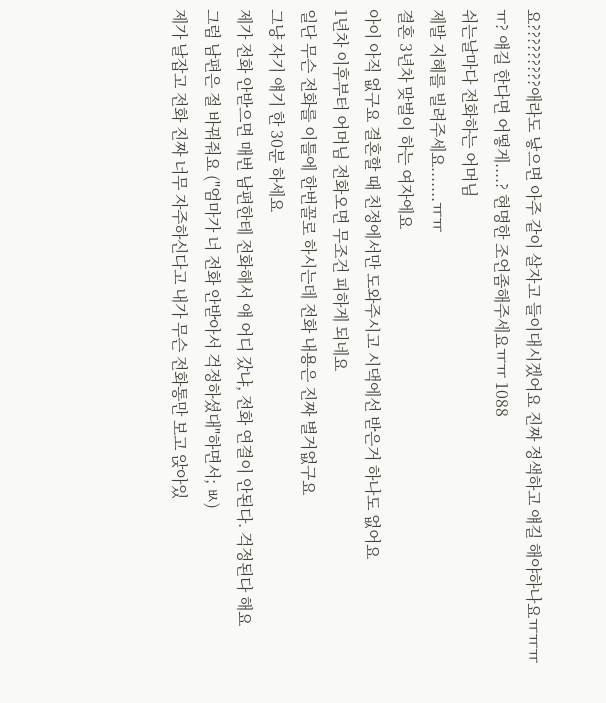요?????????애라도 낳으면 아주 같이 살자고 들이대시겠어요 진짜 정색하고 얘길 해야하나요ㅠㅠㅠㅠ? 얘길 한다면 어떻게....? 현명한 조언좀해주세요ㅠㅠ 1088
쉬는날마다 전화하는 어머님
제발 지혜를 빌려주세요.......ㅠㅠ
결혼 3년차 맞벌이 하는 여자에요
아이 아직 없구요 결혼할 때 친정에서만 도와주시고 시댁에선 받은거 하나도 없어요
1년차 이후부터 어머님 전화오면 무조건 피하게 되네요
일단 무슨 전화를 이틀에 한번꼴로 하시는데 전화 내용은 진짜 별거없구요
그냥 자기 얘기 한 30분 하세요
제가 전화 안받으면 매번 남편한테 전화해서 얘 어디 갔냐, 전화 연결이 안된다. 걱정된다 해요
그럼 남편은 절 바꿔줘요 ("엄마가 너 전화 안받아서 걱정하셨대"하면서; ㅄ)
제가 날잡고 전화 진짜 너무 자주하신다고 내가 무슨 전화통만 보고 앉아있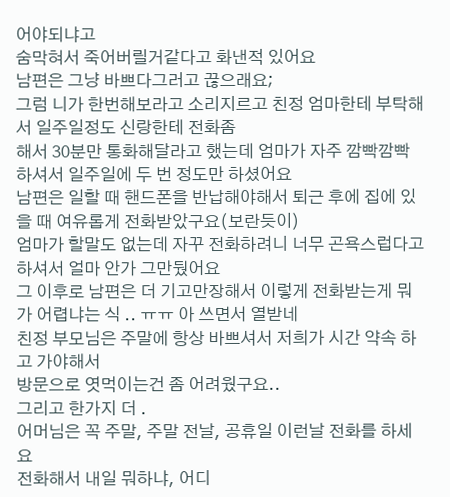어야되냐고
숨막혀서 죽어버릴거같다고 화낸적 있어요
남편은 그냥 바쁘다그러고 끊으래요;
그럼 니가 한번해보라고 소리지르고 친정 엄마한테 부탁해서 일주일정도 신랑한테 전화좀
해서 30분만 통화해달라고 했는데 엄마가 자주 깜빡깜빡하셔서 일주일에 두 번 정도만 하셨어요
남편은 일할 때 핸드폰을 반납해야해서 퇴근 후에 집에 있을 때 여유롭게 전화받았구요(보란듯이)
엄마가 할말도 없는데 자꾸 전화하려니 너무 곤욕스럽다고 하셔서 얼마 안가 그만뒀어요
그 이후로 남편은 더 기고만장해서 이렇게 전화받는게 뭐가 어렵냐는 식 .. ㅠㅠ 아 쓰면서 열받네
친정 부모님은 주말에 항상 바쁘셔서 저희가 시간 약속 하고 가야해서
방문으로 엿먹이는건 좀 어려웠구요..
그리고 한가지 더 .
어머님은 꼭 주말, 주말 전날, 공휴일 이런날 전화를 하세요
전화해서 내일 뭐하냐, 어디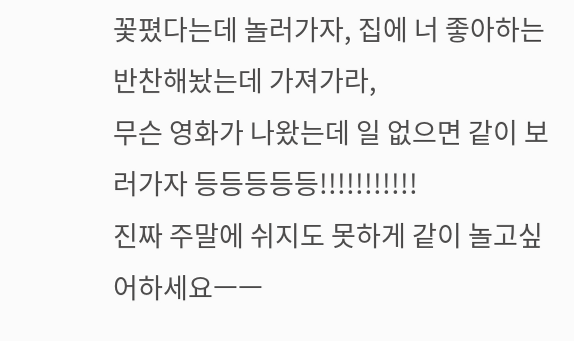꽃폈다는데 놀러가자, 집에 너 좋아하는 반찬해놨는데 가져가라,
무슨 영화가 나왔는데 일 없으면 같이 보러가자 등등등등등!!!!!!!!!!!
진짜 주말에 쉬지도 못하게 같이 놀고싶어하세요ㅡㅡ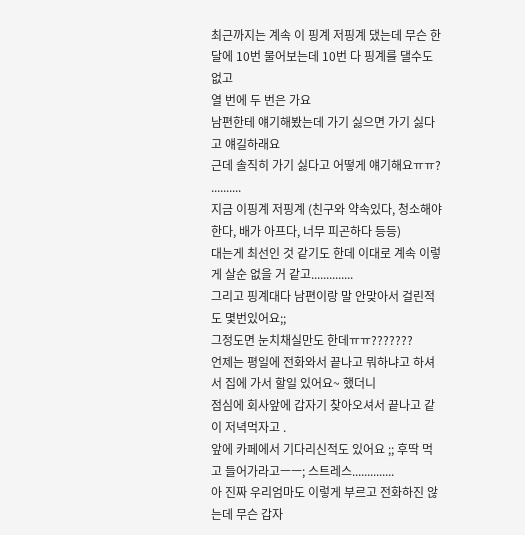최근까지는 계속 이 핑계 저핑계 댔는데 무슨 한달에 10번 물어보는데 10번 다 핑계를 댈수도 없고
열 번에 두 번은 가요
남편한테 얘기해봤는데 가기 싫으면 가기 싫다고 얘길하래요
근데 솔직히 가기 싫다고 어떻게 얘기해요ㅠㅠ? ..........
지금 이핑계 저핑계 (친구와 약속있다, 청소해야한다, 배가 아프다, 너무 피곤하다 등등)
대는게 최선인 것 같기도 한데 이대로 계속 이렇게 살순 없을 거 같고..............
그리고 핑계대다 남편이랑 말 안맞아서 걸린적도 몇번있어요;;
그정도면 눈치채실만도 한데ㅠㅠ???????
언제는 평일에 전화와서 끝나고 뭐하냐고 하셔서 집에 가서 할일 있어요~ 했더니
점심에 회사앞에 갑자기 찾아오셔서 끝나고 같이 저녁먹자고 .
앞에 카페에서 기다리신적도 있어요 ;; 후딱 먹고 들어가라고ㅡㅡ; 스트레스..............
아 진짜 우리엄마도 이렇게 부르고 전화하진 않는데 무슨 갑자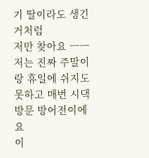기 딸이라도 생긴거처럼
저만 찾아요 ㅡㅡ 저는 진짜 주말이랑 휴일에 쉬지도 못하고 매번 시댁방문 방어전이에요
이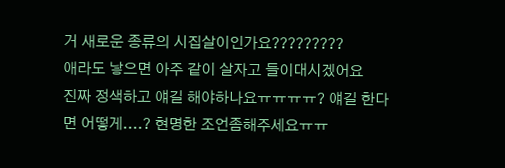거 새로운 종류의 시집살이인가요?????????
애라도 낳으면 아주 같이 살자고 들이대시겠어요
진짜 정색하고 얘길 해야하나요ㅠㅠㅠㅠ? 얘길 한다면 어떻게....? 현명한 조언좀해주세요ㅠㅠ